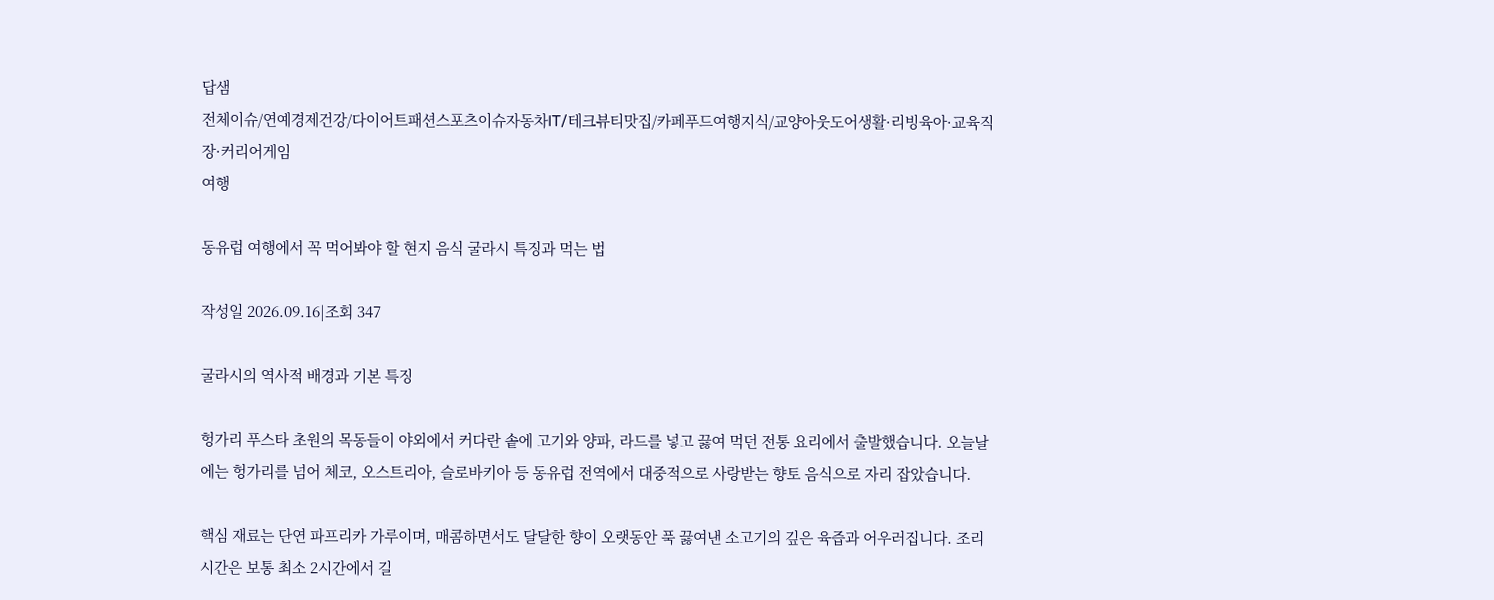답샘
전체이슈/연예경제건강/다이어트패션스포츠이슈자동차IT/테크뷰티맛집/카페푸드여행지식/교양아웃도어생활·리빙육아·교육직장·커리어게임
여행

동유럽 여행에서 꼭 먹어봐야 할 현지 음식 굴라시 특징과 먹는 법

작성일 2026.09.16|조회 347

굴라시의 역사적 배경과 기본 특징

헝가리 푸스타 초원의 목동들이 야외에서 커다란 솥에 고기와 양파, 라드를 넣고 끓여 먹던 전통 요리에서 출발했습니다. 오늘날에는 헝가리를 넘어 체코, 오스트리아, 슬로바키아 등 동유럽 전역에서 대중적으로 사랑받는 향토 음식으로 자리 잡았습니다.

핵심 재료는 단연 파프리카 가루이며, 매콤하면서도 달달한 향이 오랫동안 푹 끓여낸 소고기의 깊은 육즙과 어우러집니다. 조리 시간은 보통 최소 2시간에서 길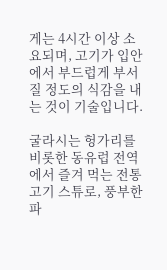게는 4시간 이상 소요되며, 고기가 입안에서 부드럽게 부서질 정도의 식감을 내는 것이 기술입니다.

굴라시는 헝가리를 비롯한 동유럽 전역에서 즐겨 먹는 전통 고기 스튜로, 풍부한 파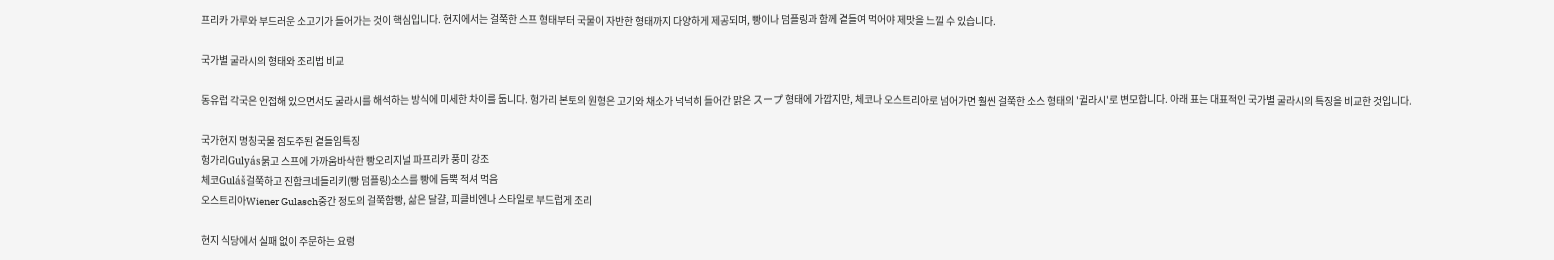프리카 가루와 부드러운 소고기가 들어가는 것이 핵심입니다. 현지에서는 걸쭉한 스프 형태부터 국물이 자반한 형태까지 다양하게 제공되며, 빵이나 덤플링과 함께 곁들여 먹어야 제맛을 느낄 수 있습니다.

국가별 굴라시의 형태와 조리법 비교

동유럽 각국은 인접해 있으면서도 굴라시를 해석하는 방식에 미세한 차이를 둡니다. 헝가리 본토의 원형은 고기와 채소가 넉넉히 들어간 맑은 スープ 형태에 가깝지만, 체코나 오스트리아로 넘어가면 훨씬 걸쭉한 소스 형태의 '귈라시'로 변모합니다. 아래 표는 대표적인 국가별 굴라시의 특징을 비교한 것입니다.

국가현지 명칭국물 점도주된 곁들임특징
헝가리Gulyás묽고 스프에 가까움바삭한 빵오리지널 파프리카 풍미 강조
체코Guláš걸쭉하고 진함크네들리키(빵 덤플링)소스를 빵에 듬뿍 적셔 먹음
오스트리아Wiener Gulasch중간 정도의 걸쭉함빵, 삶은 달걀, 피클비엔나 스타일로 부드럽게 조리

현지 식당에서 실패 없이 주문하는 요령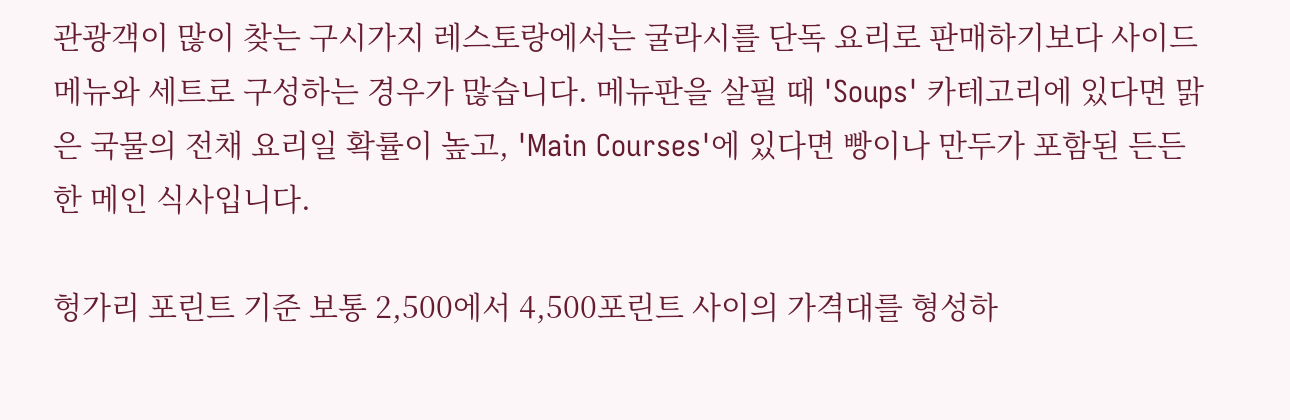관광객이 많이 찾는 구시가지 레스토랑에서는 굴라시를 단독 요리로 판매하기보다 사이드 메뉴와 세트로 구성하는 경우가 많습니다. 메뉴판을 살필 때 'Soups' 카테고리에 있다면 맑은 국물의 전채 요리일 확률이 높고, 'Main Courses'에 있다면 빵이나 만두가 포함된 든든한 메인 식사입니다.

헝가리 포린트 기준 보통 2,500에서 4,500포린트 사이의 가격대를 형성하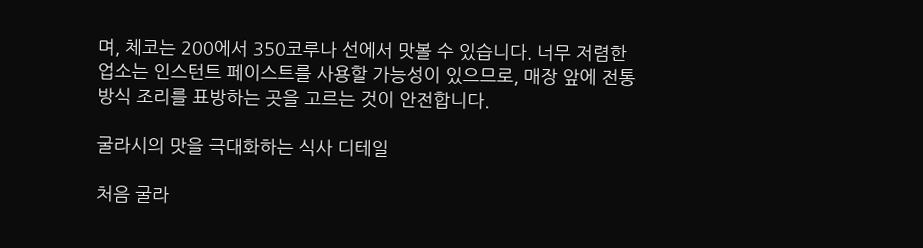며, 체코는 200에서 350코루나 선에서 맛볼 수 있습니다. 너무 저렴한 업소는 인스턴트 페이스트를 사용할 가능성이 있으므로, 매장 앞에 전통 방식 조리를 표방하는 곳을 고르는 것이 안전합니다.

굴라시의 맛을 극대화하는 식사 디테일

처음 굴라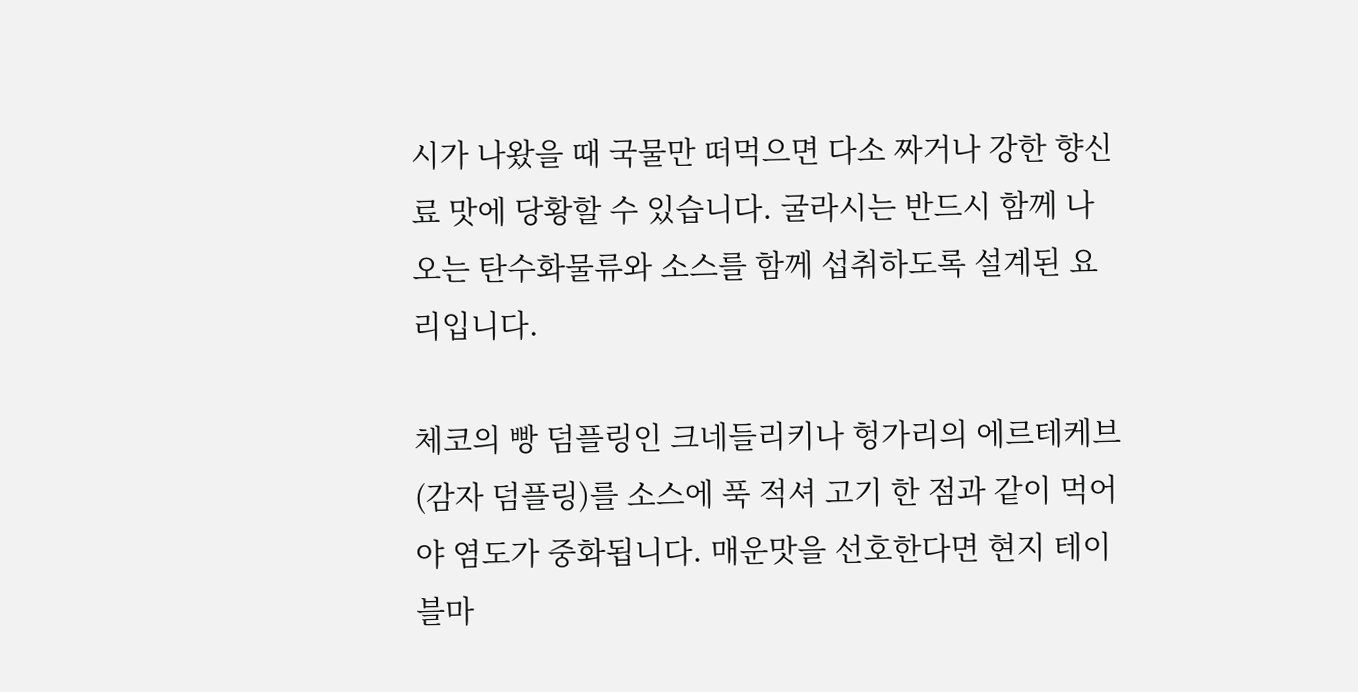시가 나왔을 때 국물만 떠먹으면 다소 짜거나 강한 향신료 맛에 당황할 수 있습니다. 굴라시는 반드시 함께 나오는 탄수화물류와 소스를 함께 섭취하도록 설계된 요리입니다.

체코의 빵 덤플링인 크네들리키나 헝가리의 에르테케브(감자 덤플링)를 소스에 푹 적셔 고기 한 점과 같이 먹어야 염도가 중화됩니다. 매운맛을 선호한다면 현지 테이블마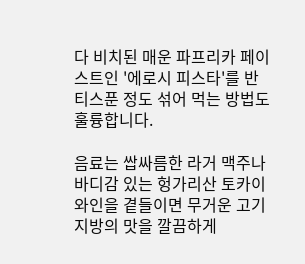다 비치된 매운 파프리카 페이스트인 '에로시 피스타'를 반 티스푼 정도 섞어 먹는 방법도 훌륭합니다.

음료는 쌉싸름한 라거 맥주나 바디감 있는 헝가리산 토카이 와인을 곁들이면 무거운 고기 지방의 맛을 깔끔하게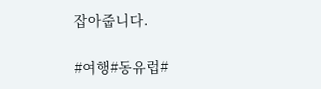잡아줍니다.

#여행#동유럽#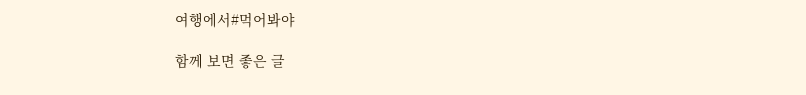여행에서#먹어봐야

함께 보면 좋은 글